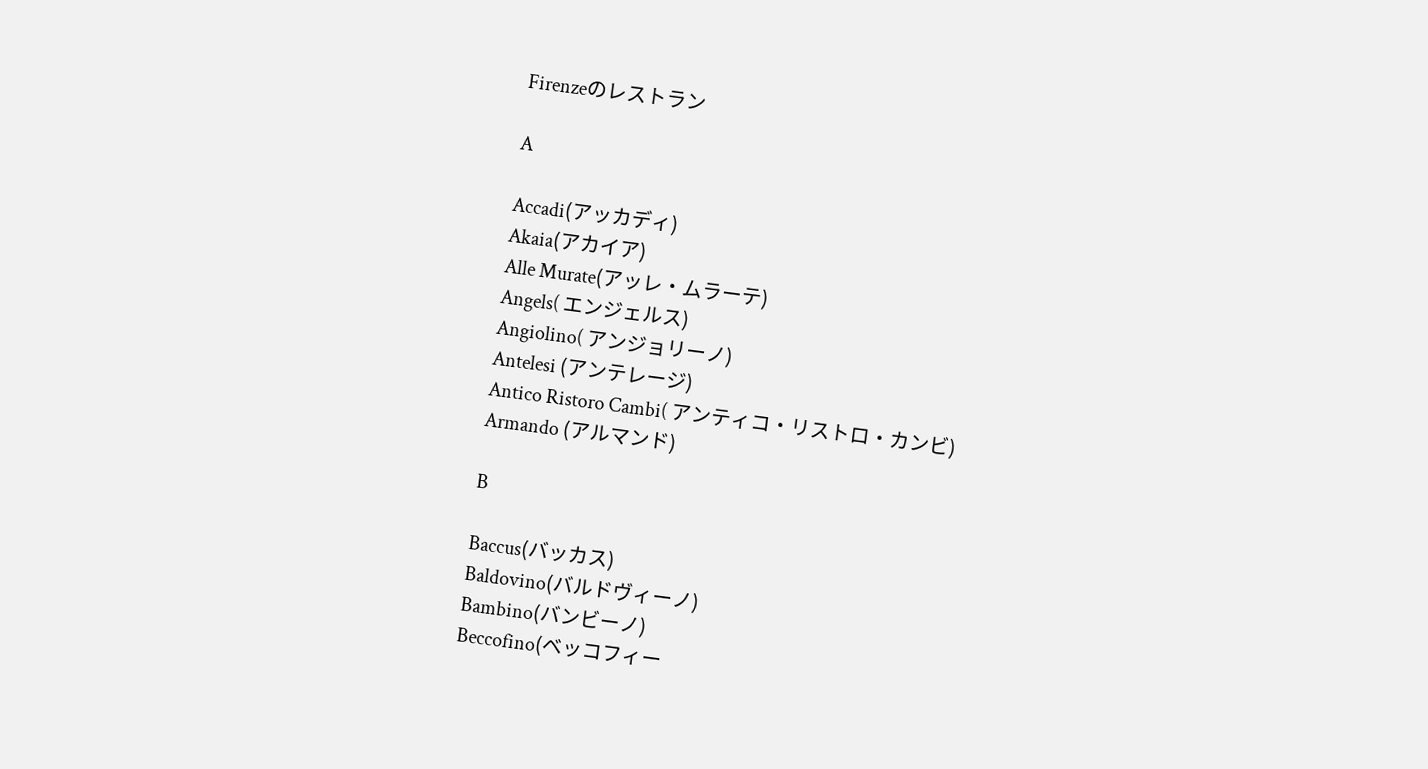Firenzeのレストラン

A

Accadi(アッカディ)
Akaia(アカイア)
Alle Murate(アッレ・ムラーテ)
Angels( エンジェルス)
Angiolino( アンジョリーノ)
Antelesi (アンテレージ)
Antico Ristoro Cambi( アンティコ・リストロ・カンビ)
Armando (アルマンド)

B

Baccus(バッカス)
Baldovino(バルドヴィーノ)
Bambino(バンビーノ)
Beccofino(ベッコフィー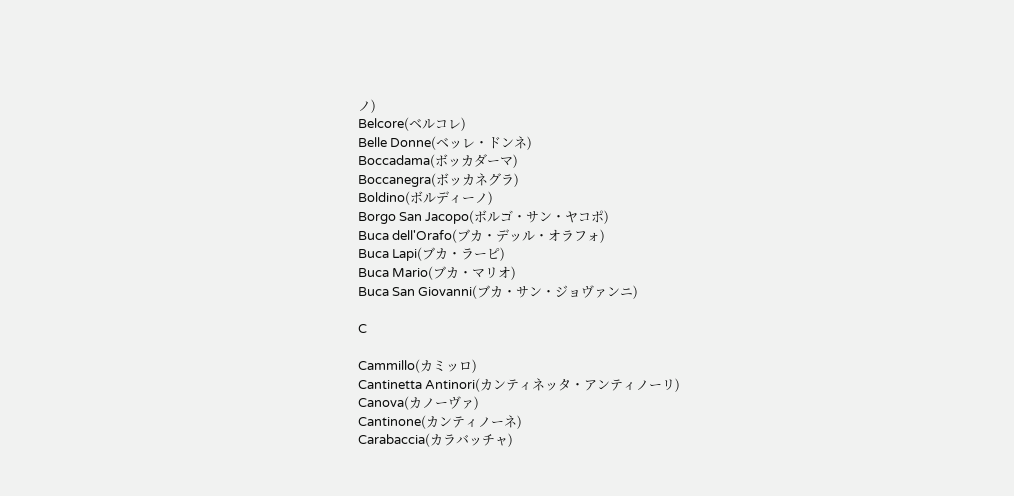ノ)
Belcore(ベルコレ)
Belle Donne(ベッレ・ドンネ)
Boccadama(ボッカダーマ)
Boccanegra(ボッカネグラ)
Boldino(ボルディーノ)
Borgo San Jacopo(ボルゴ・サン・ヤコポ)
Buca dell'Orafo(ブカ・デッル・オラフォ)
Buca Lapi(ブカ・ラーピ)
Buca Mario(ブカ・マリオ)
Buca San Giovanni(ブカ・サン・ジョヴァンニ)

C

Cammillo(カミッロ)
Cantinetta Antinori(カンティネッタ・アンティノーリ)
Canova(カノーヴァ)
Cantinone(カンティノーネ)
Carabaccia(カラバッチャ)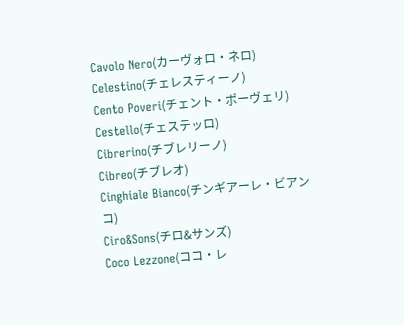Cavolo Nero(カーヴォロ・ネロ)
Celestino(チェレスティーノ)
Cento Poveri(チェント・ポーヴェリ)
Cestello(チェステッロ)
Cibrerino(チブレリーノ)
Cibreo(チブレオ)
Cinghiale Bianco(チンギアーレ・ビアンコ)
Ciro&Sons(チロ&サンズ)
Coco Lezzone(ココ・レ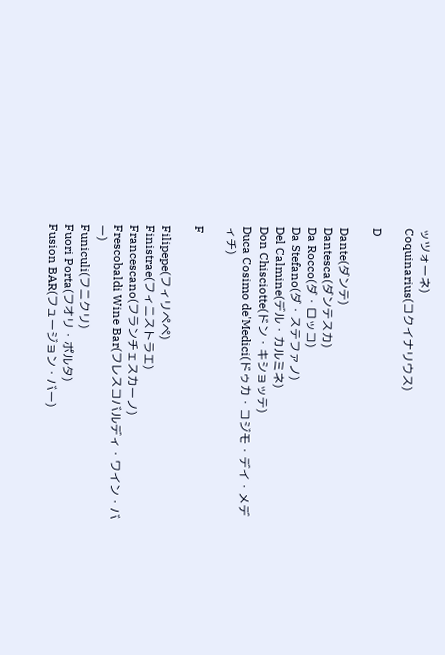ッツォーネ)
Coquinarius(コクイナリウス)

D

Dante(ダンテ)
Dantesca(ダンテスカ)
Da Rocco(ダ・ロッコ)
Da Stefano(ダ・ステファノ)
Del Calmine(デル・カルミネ)
Don Chisciotte(ドン・キショッテ)
Duca Cosimo de'Medici(ドゥカ・コジモ・デイ・メディチ)

F

Filipepe(フィリペペ)
Finistrae(フィニストラエ)
Francescano(フランチェスカーノ)
Frescobaldi Wine Bar(フレスコバルディ・ワイン・バー)
Funiculi(フニクリ)
Fuori Porta(フオリ・ポルタ)
Fusion BAR(フュージョン・バー)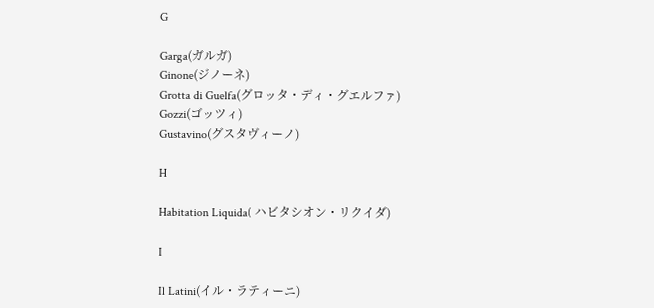G

Garga(ガルガ)
Ginone(ジノーネ)
Grotta di Guelfa(グロッタ・ディ・グエルファ)
Gozzi(ゴッツィ)
Gustavino(グスタヴィーノ)

H

Habitation Liquida( ハビタシオン・リクイダ)

I

Il Latini(イル・ラティーニ)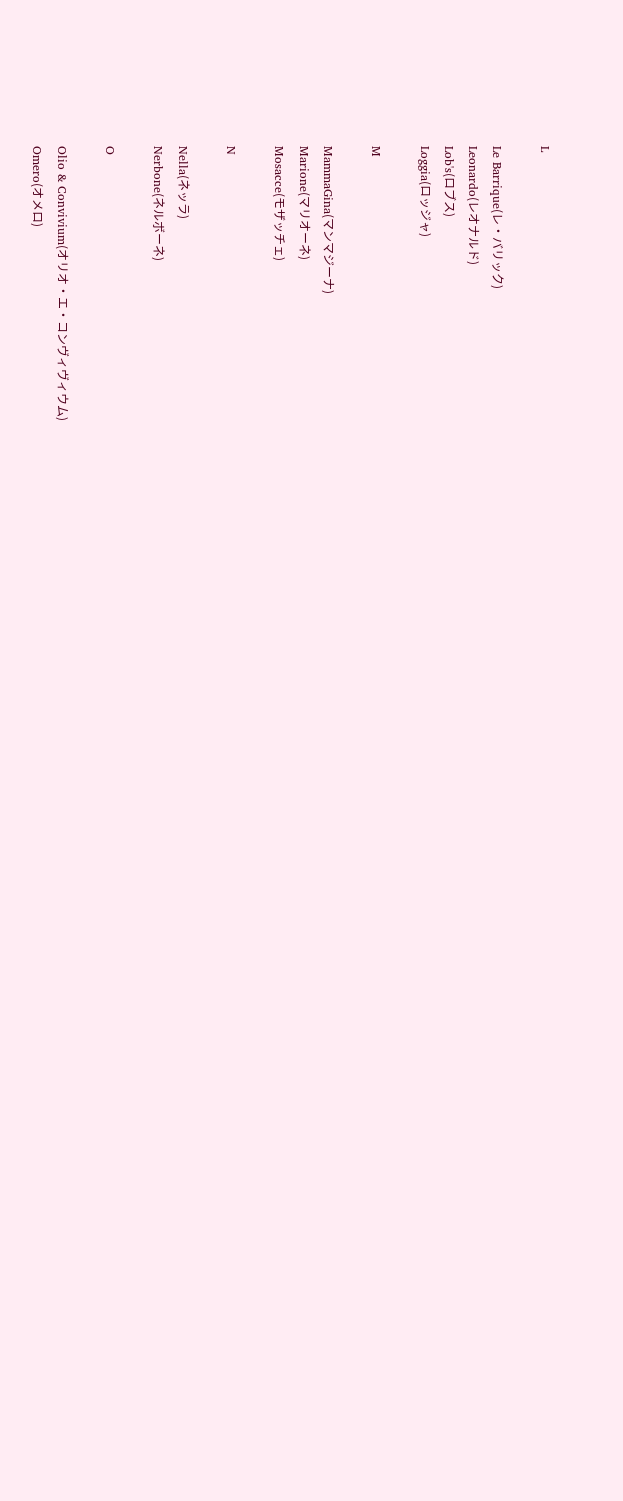L

Le Barrique(レ・バリック)
Leonardo(レオナルド)
Lob's(ロブス)
Loggia(ロッジャ)

M

MammaGina(マンマジーナ)
Marione(マリオーネ)
Mosacce(モザッチェ)

N

Nella(ネッラ)
Nerbone(ネルボーネ)

O

Olio & Convivium(オリオ・エ・コンヴィヴィウム)
Omero(オメロ)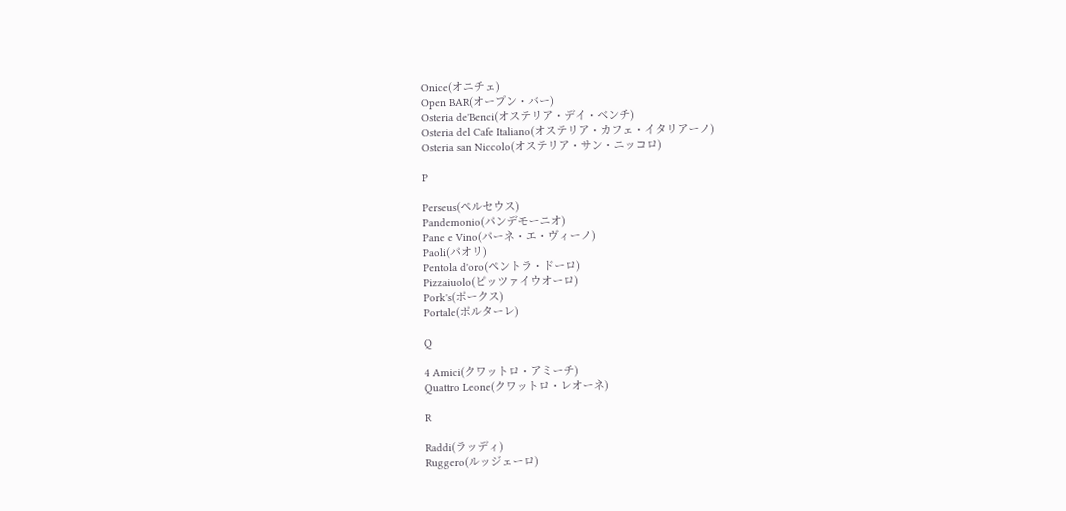Onice(オニチェ)
Open BAR(オープン・バー)
Osteria de'Benci(オステリア・デイ・ベンチ)
Osteria del Cafe Italiano(オステリア・カフェ・イタリアーノ)
Osteria san Niccolo(オステリア・サン・ニッコロ)

P

Perseus(ペルセウス)
Pandemonio(パンデモーニオ)
Pane e Vino(パーネ・エ・ヴィーノ)
Paoli(パオリ)
Pentola d'oro(ペントラ・ドーロ)
Pizzaiuolo(ピッツァイウオーロ)
Pork's(ポークス)
Portale(ポルターレ)

Q

4 Amici(クワットロ・アミーチ)
Quattro Leone(クワットロ・レオーネ)

R

Raddi(ラッディ)
Ruggero(ルッジェーロ)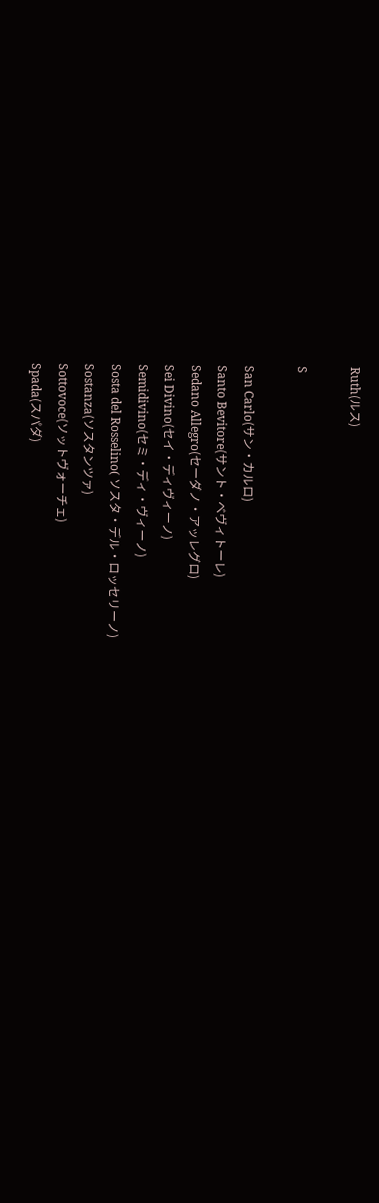Ruth(ルス)

S

San Carlo(サン・カルロ)
Santo Bevitore(サント・ベヴィトーレ)
Sedano Allegro(セーダノ・アッレグロ)
Sei Divino(セイ・ディヴィーノ)
Semidivino(セミ・ディ・ヴィーノ)
Sosta del Rosselino( ソスタ・デル・ロッセリーノ)
Sostanza(ソスタンツァ)
Sottovoce(ソットヴォーチェ)
Spada(スパダ)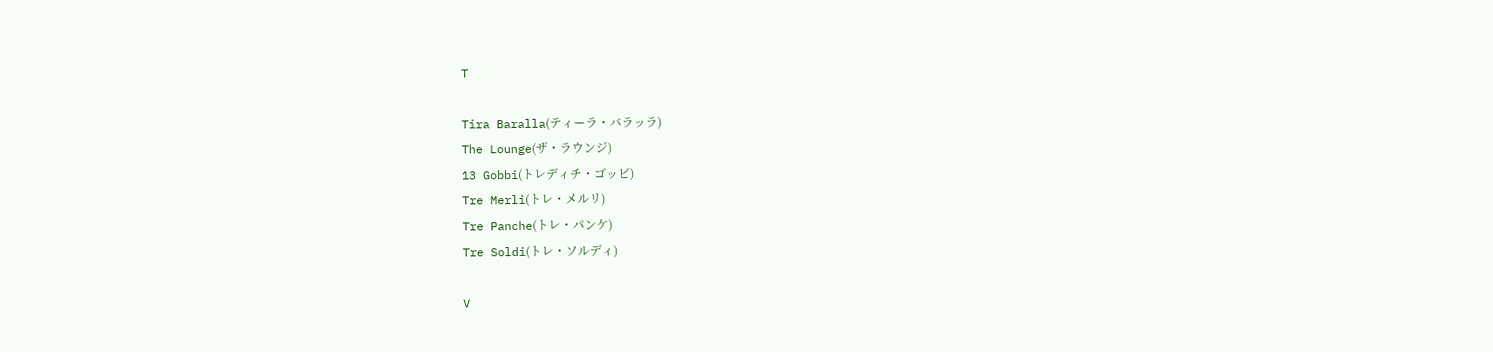T

Tira Baralla(ティーラ・バラッラ)
The Lounge(ザ・ラウンジ)
13 Gobbi(トレディチ・ゴッビ)
Tre Merli(トレ・メルリ)
Tre Panche(トレ・パンケ)
Tre Soldi(トレ・ソルディ)

V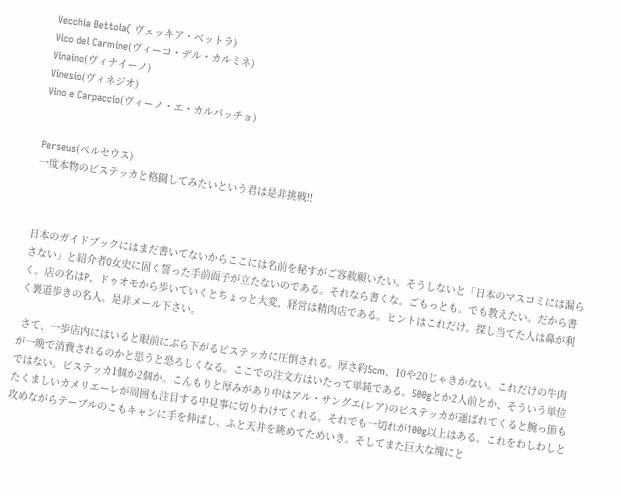Vecchia Bettola( ヴェッキア・ベットラ)
Vico del Carmine(ヴィーコ・デル・カルミネ)
Vinaino(ヴィナイーノ)
Vinesio(ヴィネジオ)
Vino e Carpaccio(ヴィーノ・エ・カルパッチョ)


Perseus(ペルセウス)
一度本物のビステッカと格闘してみたいという君は是非挑戦!!



日本のガイドブックにはまだ書いてないからここには名前を秘すがご容赦願いたい。そうしないと「日本のマスコミには漏らさない」と紹介者O女史に固く誓った手前面子が立たないのである。それなら書くな。ごもっとも。でも教えたい。だから書く。店の名はP、ドゥオモから歩いていくとちょっと大変、経営は精肉店である。ヒントはこれだけ。探し当てた人は鼻が利く裏道歩きの名人。是非メール下さい。

 さて、一歩店内にはいると眼前にぶら下がるビステッカに圧倒される。厚さ約5cm、10や20じゃきかない。これだけの牛肉が一晩で消費されるのかと思うと恐ろしくなる。ここでの注文方はいたって単純である。500gとか2人前とか、そういう単位ではない。ビステッカ1個か2個か。こんもりと厚みがあり中はアル・サングエ(レア)のビステッカが運ばれてくると腕っ節もたくましいカメリエーレが周囲も注目する中見事に切りわけてくれる。それでも一切れが100g以上はある。これをわしわしと攻めながらテーブルのこもキャンに手を伸ばし、ふと天井を眺めてためいき。そしてまた巨大な塊にと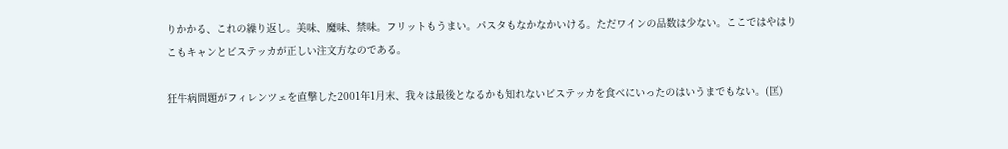りかかる、これの繰り返し。美味、魔味、禁味。フリットもうまい。パスタもなかなかいける。ただワインの品数は少ない。ここではやはりこもキャンとビステッカが正しい注文方なのである。

狂牛病問題がフィレンツェを直撃した2001年1月末、我々は最後となるかも知れないビステッカを食べにいったのはいうまでもない。(匡)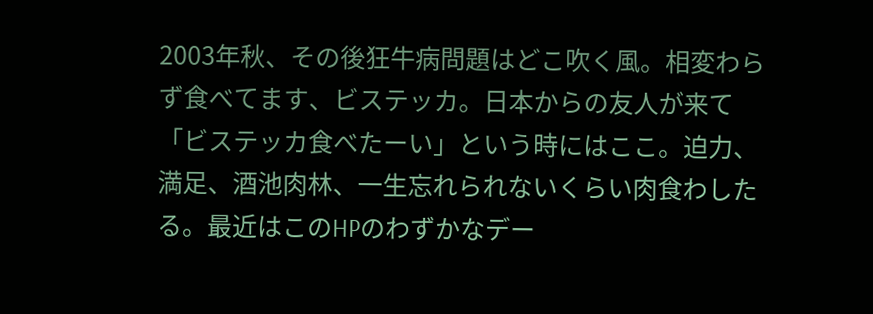2003年秋、その後狂牛病問題はどこ吹く風。相変わらず食べてます、ビステッカ。日本からの友人が来て「ビステッカ食べたーい」という時にはここ。迫力、満足、酒池肉林、一生忘れられないくらい肉食わしたる。最近はこのHPのわずかなデー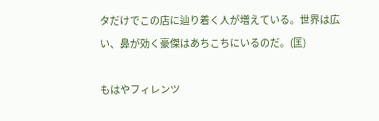タだけでこの店に辿り着く人が増えている。世界は広い、鼻が効く豪傑はあちこちにいるのだ。(匡)

もはやフィレンツ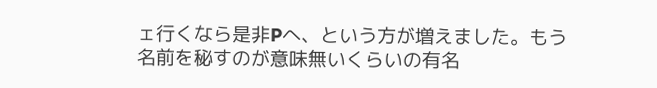ェ行くなら是非Pへ、という方が増えました。もう名前を秘すのが意味無いくらいの有名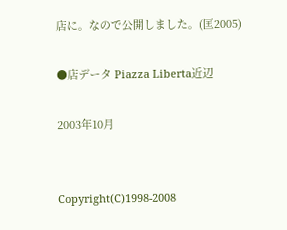店に。なので公開しました。(匡2005)

●店データ Piazza Liberta近辺

2003年10月


Copyright(C)1998-2008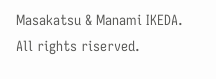Masakatsu & Manami IKEDA. All rights riserved.